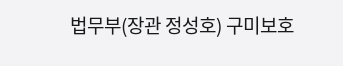법무부(장관 정성호) 구미보호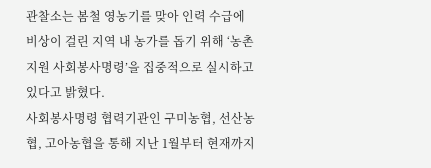관찰소는 봄철 영농기를 맞아 인력 수급에 비상이 걸린 지역 내 농가를 돕기 위해 ‘농촌지원 사회봉사명령’을 집중적으로 실시하고 있다고 밝혔다.
사회봉사명령 협력기관인 구미농협, 선산농협, 고아농협을 통해 지난 1월부터 현재까지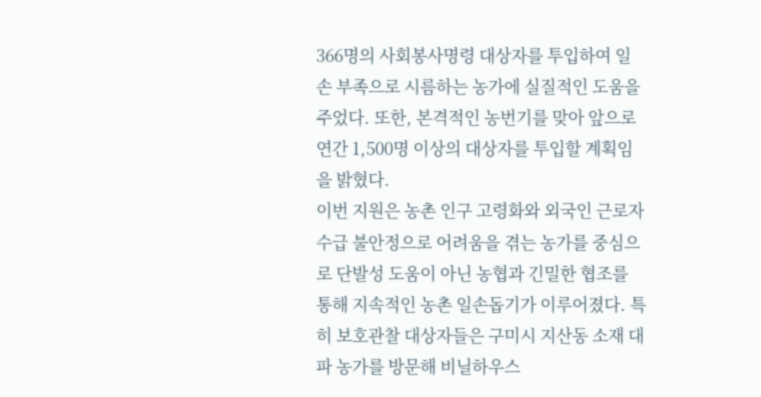366명의 사회봉사명령 대상자를 투입하여 일손 부족으로 시름하는 농가에 실질적인 도움을 주었다. 또한, 본격적인 농번기를 맞아 앞으로 연간 1,500명 이상의 대상자를 투입할 계획임을 밝혔다.
이번 지원은 농촌 인구 고령화와 외국인 근로자 수급 불안정으로 어려움을 겪는 농가를 중심으로 단발성 도움이 아닌 농협과 긴밀한 협조를 통해 지속적인 농촌 일손돕기가 이루어졌다. 특히 보호관찰 대상자들은 구미시 지산동 소재 대파 농가를 방문해 비닐하우스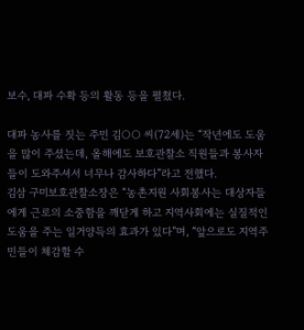보수, 대파 수확 등의 활동 등을 펼쳤다.

대파 농사를 짓는 주민 김○○ 씨(72세)는 “작년에도 도움을 많이 주셨는데, 올해에도 보호관찰소 직원들과 봉사자들이 도와주셔서 너무나 감사하다”라고 전했다.
김삼 구미보호관찰소장은 “농촌지원 사회봉사는 대상자들에게 근로의 소중함을 깨닫게 하고 지역사회에는 실질적인 도움을 주는 일거양득의 효과가 있다”며, “앞으로도 지역주민들이 체감할 수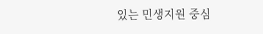있는 민생지원 중심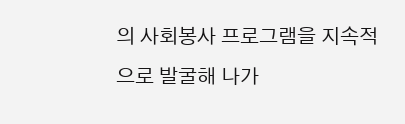의 사회봉사 프로그램을 지속적으로 발굴해 나가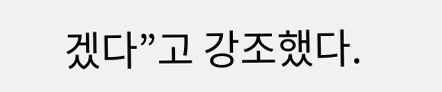겠다”고 강조했다.